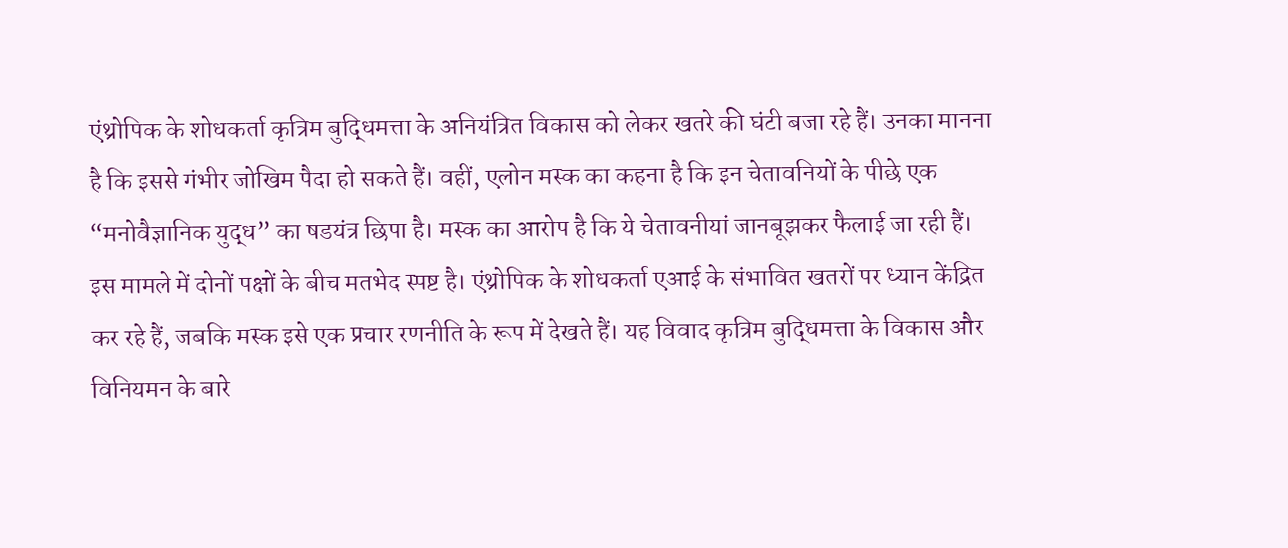एंथ्रोपिक के शोधकर्ता कृत्रिम बुद्धिमत्ता के अनियंत्रित विकास को लेकर खतरे की घंटी बजा रहे हैं। उनका मानना है कि इससे गंभीर जोखिम पैदा हो सकते हैं। वहीं, एलोन मस्क का कहना है कि इन चेतावनियों के पीछे एक “मनोवैज्ञानिक युद्ध” का षडयंत्र छिपा है। मस्क का आरोप है कि ये चेतावनीयां जानबूझकर फैलाई जा रही हैं। इस मामले में दोनों पक्षों के बीच मतभेद स्पष्ट है। एंथ्रोपिक के शोधकर्ता एआई के संभावित खतरों पर ध्यान केंद्रित कर रहे हैं, जबकि मस्क इसे एक प्रचार रणनीति के रूप में देखते हैं। यह विवाद कृत्रिम बुद्धिमत्ता के विकास और विनियमन के बारे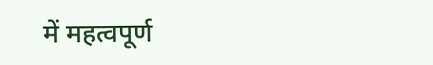में महत्वपूर्ण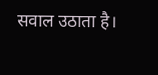सवाल उठाता है।